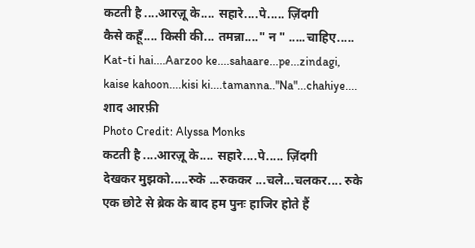कटती है ....आरज़ू के.... सहारे....पे..... ज़िंदगी
कैसे कहूँ.... किसी की... तमन्ना...." न " .....चाहिए.....
Kat-ti hai....Aarzoo ke....sahaare...pe...zindagi,
kaise kahoon....kisi ki....tamanna.."Na"...chahiye....
शाद आरफ़ी
Photo Credit: Alyssa Monks
कटती है ....आरज़ू के.... सहारे....पे..... ज़िंदगी
देखकर मुझको.....रुके ...रुककर ...चले...चलकर.... रुके
एक छोटे से ब्रेक के बाद हम पुनः हाजिर होते हैं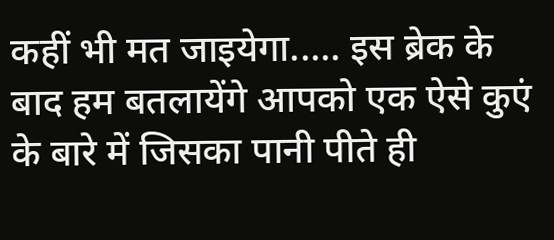कहीं भी मत जाइयेगा..... इस ब्रेक के बाद हम बतलायेंगे आपको एक ऐसे कुएं के बारे में जिसका पानी पीते ही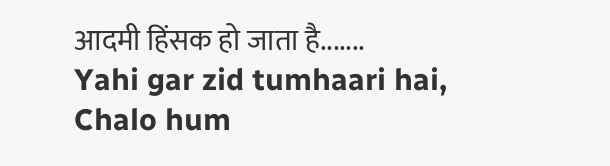आदमी हिंसक हो जाता है.......
Yahi gar zid tumhaari hai,
Chalo hum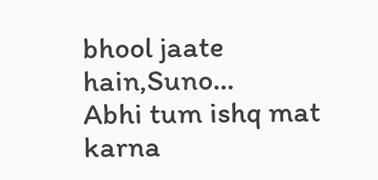bhool jaate hain,Suno...
Abhi tum ishq mat karna